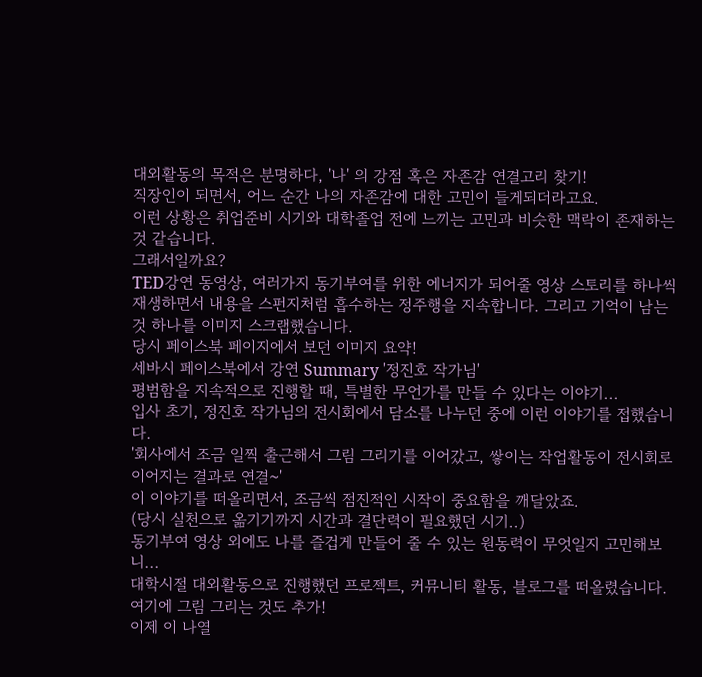대외활동의 목적은 분명하다, '나' 의 강점 혹은 자존감 연결고리 찾기!
직장인이 되면서, 어느 순간 나의 자존감에 대한 고민이 들게되더라고요.
이런 상황은 취업준비 시기와 대학졸업 전에 느끼는 고민과 비슷한 맥락이 존재하는 것 같습니다.
그래서일까요?
TED강연 동영상, 여러가지 동기부여를 위한 에너지가 되어줄 영상 스토리를 하나씩 재생하면서 내용을 스펀지처럼 흡수하는 정주행을 지속합니다. 그리고 기억이 남는 것 하나를 이미지 스크랩했습니다.
당시 페이스북 페이지에서 보던 이미지 요약!
세바시 페이스북에서 강연 Summary '정진호 작가님'
평범함을 지속적으로 진행할 때, 특별한 무언가를 만들 수 있다는 이야기...
입사 초기, 정진호 작가님의 전시회에서 담소를 나누던 중에 이런 이야기를 접했습니다.
'회사에서 조금 일찍 출근해서 그림 그리기를 이어갔고, 쌓이는 작업활동이 전시회로 이어지는 결과로 연결~'
이 이야기를 떠올리면서, 조금씩 점진적인 시작이 중요함을 깨달았죠.
(당시 실천으로 옮기기까지 시간과 결단력이 필요했던 시기..)
동기부여 영상 외에도 나를 즐겁게 만들어 줄 수 있는 원동력이 무엇일지 고민해보니...
대학시절 대외활동으로 진행했던 프로젝트, 커뮤니티 활동, 블로그를 떠올렸습니다.
여기에 그림 그리는 것도 추가!
이제 이 나열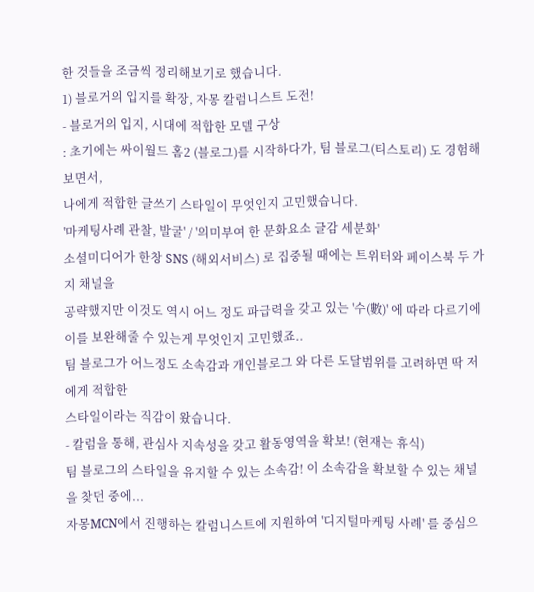한 것들을 조금씩 정리해보기로 했습니다.
1) 블로거의 입지를 확장, 자몽 칼럼니스트 도전!
- 블로거의 입지, 시대에 적합한 모델 구상
: 초기에는 싸이월드 홈2 (블로그)를 시작하다가, 팀 블로그(티스토리) 도 경험해보면서,
나에게 적합한 글쓰기 스타일이 무엇인지 고민했습니다.
'마케팅사례 관찰, 발굴' / '의미부여 한 문화요소 글감 세분화'
소셜미디어가 한창 SNS (해외서비스) 로 집중될 때에는 트위터와 페이스북 두 가지 채널을
공략했지만 이것도 역시 어느 정도 파급력을 갖고 있는 '수(數)' 에 따라 다르기에
이를 보완해줄 수 있는게 무엇인지 고민했죠..
팀 블로그가 어느정도 소속감과 개인블로그 와 다른 도달범위를 고려하면 딱 저에게 적합한
스타일이라는 직감이 왔습니다.
- 칼럼을 통해, 관심사 지속성을 갖고 활동영역을 확보! (현재는 휴식)
팀 블로그의 스타일을 유지할 수 있는 소속감! 이 소속감을 확보할 수 있는 채널을 찾던 중에...
자몽MCN에서 진행하는 칼럼니스트에 지원하여 '디지털마케팅 사례' 를 중심으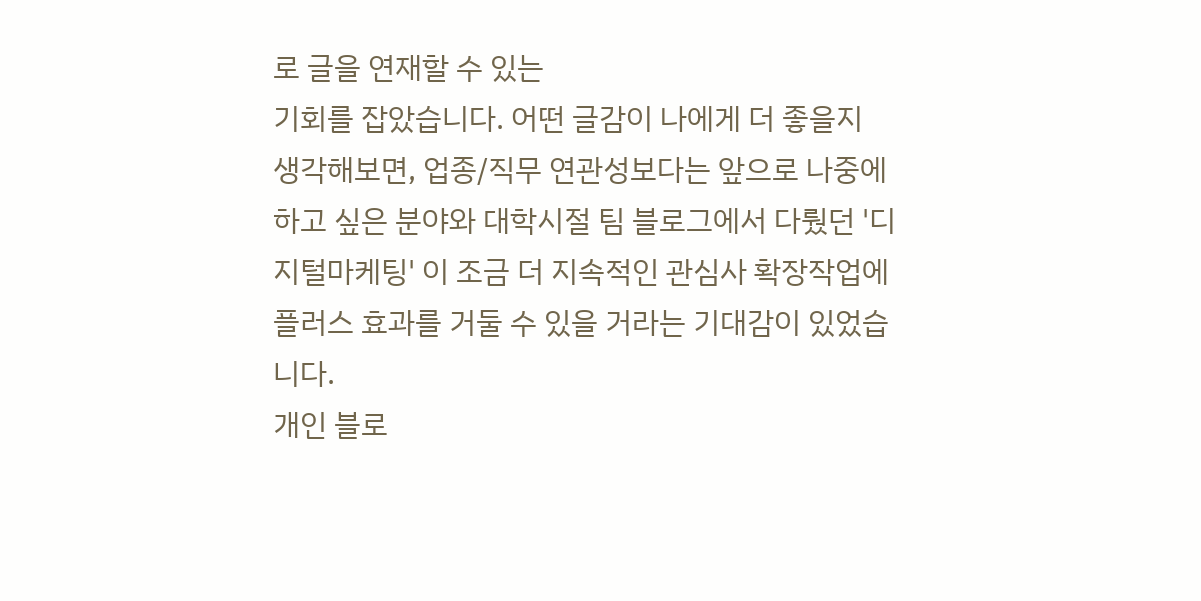로 글을 연재할 수 있는
기회를 잡았습니다. 어떤 글감이 나에게 더 좋을지 생각해보면, 업종/직무 연관성보다는 앞으로 나중에
하고 싶은 분야와 대학시절 팀 블로그에서 다뤘던 '디지털마케팅' 이 조금 더 지속적인 관심사 확장작업에
플러스 효과를 거둘 수 있을 거라는 기대감이 있었습니다.
개인 블로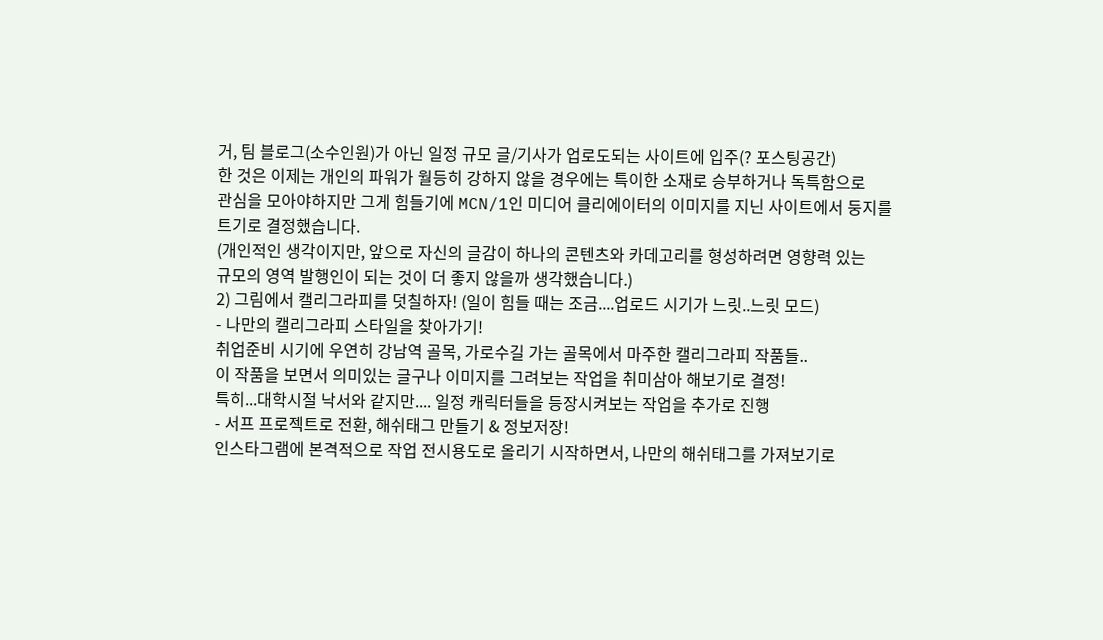거, 팀 블로그(소수인원)가 아닌 일정 규모 글/기사가 업로도되는 사이트에 입주(? 포스팅공간)
한 것은 이제는 개인의 파워가 월등히 강하지 않을 경우에는 특이한 소재로 승부하거나 독특함으로
관심을 모아야하지만 그게 힘들기에 MCN/1인 미디어 클리에이터의 이미지를 지닌 사이트에서 둥지를
트기로 결정했습니다.
(개인적인 생각이지만, 앞으로 자신의 글감이 하나의 콘텐츠와 카데고리를 형성하려면 영향력 있는
규모의 영역 발행인이 되는 것이 더 좋지 않을까 생각했습니다.)
2) 그림에서 캘리그라피를 덧칠하자! (일이 힘들 때는 조금....업로드 시기가 느릿..느릿 모드)
- 나만의 캘리그라피 스타일을 찾아가기!
취업준비 시기에 우연히 강남역 골목, 가로수길 가는 골목에서 마주한 캘리그라피 작품들..
이 작품을 보면서 의미있는 글구나 이미지를 그려보는 작업을 취미삼아 해보기로 결정!
특히...대학시절 낙서와 같지만.... 일정 캐릭터들을 등장시켜보는 작업을 추가로 진행
- 서프 프로젝트로 전환, 해쉬태그 만들기 & 정보저장!
인스타그램에 본격적으로 작업 전시용도로 올리기 시작하면서, 나만의 해쉬태그를 가져보기로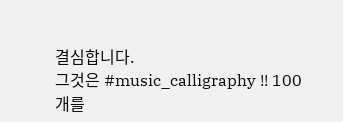결심합니다.
그것은 #music_calligraphy !! 100개를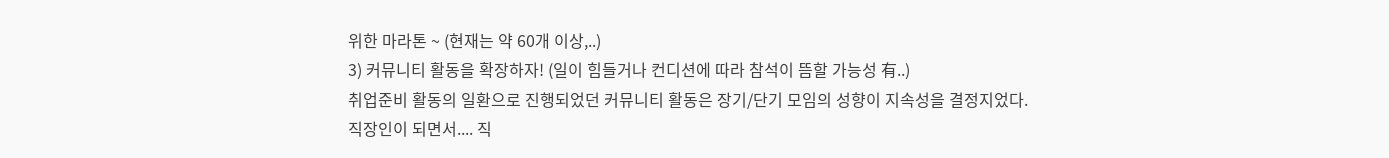위한 마라톤 ~ (현재는 약 60개 이상,..)
3) 커뮤니티 활동을 확장하자! (일이 힘들거나 컨디션에 따라 참석이 뜸할 가능성 有..)
취업준비 활동의 일환으로 진행되었던 커뮤니티 활동은 장기/단기 모임의 성향이 지속성을 결정지었다.
직장인이 되면서.... 직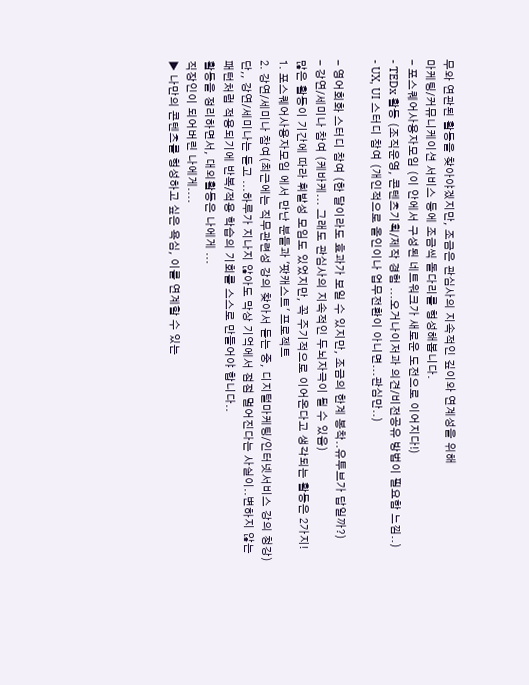무와 연관된 활동을 찾아야겠지만, 조금은 관심사의 지속적인 깊이와 연계성을 위해
마케팅/커뮤니케이션 서비스 등에 조금씩 돌다리를 형성해봅니다.
- 포스퀘어사용자모임 (이 안에서 구성된 네트워크가 새로운 도전으로 이어지다!)
- TEDx 활동 (조직운영, 콘텐츠기획/제작 경험 ...오거나이저과 의견/비전공유 방법이 필요함 느낌..)
- UX, UI 스터디 참여 (개인적으로 올인이나 업무전환이 아니면...관심만..)

- 영어회화 스터디 참여 (한 달이라도 효과가 보일 수 있지만, 조금의 한계 봉착..유투브가 답일까?)
- 강연/세미나 참여 (케바케... 그래도 관심사의 지속적인 두뇌자극이 될 수 있음)
많은 활동이 기간에 따라 휘발성 모임도 있었지만, 꼭 주기적으로 이어온다고 생각되는 활동은 2가지!
1. 포스퀘어사용자모임 에서 만난 분들과 '팟캐스트' 프로젝트
2. 강연/세미나 참여(최근에는 직무관련성 강의 찾아서 듣는 중, 디지털마케팅/인터넷서비스 강의 청강)
단,, 강연/세미나는 듣고 ...하루가 지나지 않아도 막상 기억에서 점점 멀어진다는 사실이..변하지 않는
패턴처럼 적용되기에 반복/적용 학습의 기회를 스스로 만들어야 합니다..
활동을 정리하면서, 대외활동은 나에게 ...
직장인이 되어버린 나에게....
▶ 나만의 콘텐츠를 형성하고 싶은 욕심, 이를 연계할 수 있는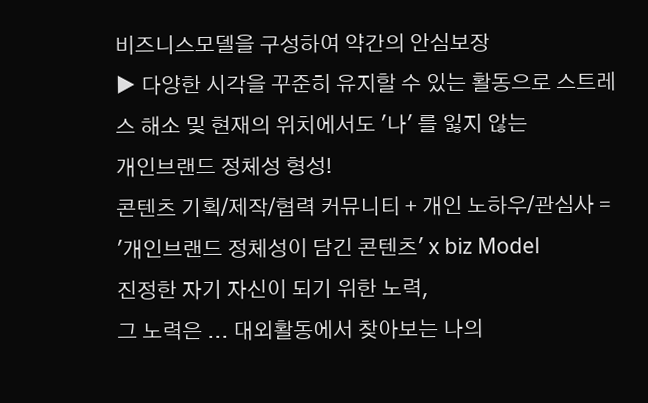비즈니스모델을 구성하여 약간의 안심보장
▶ 다양한 시각을 꾸준히 유지할 수 있는 활동으로 스트레스 해소 및 현재의 위치에서도 '나' 를 잃지 않는
개인브랜드 정체성 형성!
콘텐츠 기획/제작/협력 커뮤니티 + 개인 노하우/관심사 = '개인브랜드 정체성이 담긴 콘텐츠' x biz Model
진정한 자기 자신이 되기 위한 노력,
그 노력은 ... 대외활동에서 찾아보는 나의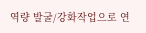역량 발굴/강화작업으로 연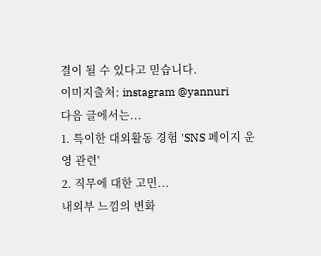결이 될 수 있다고 믿습니다.
이미지출처: instagram @yannuri
다음 글에서는...
1. 특이한 대외활동 경험 'SNS 페이지 운영 관련'
2. 직무에 대한 고민...
내외부 느낌의 변화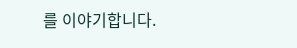를 이야기합니다.